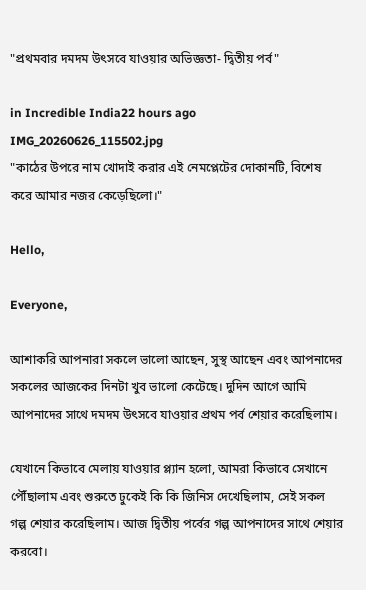"প্রথমবার দমদম উৎসবে যাওয়ার অভিজ্ঞতা- দ্বিতীয় পর্ব"

in Incredible India22 hours ago
IMG_20260626_115502.jpg
"কাঠের উপরে নাম খোদাই করার এই নেমপ্লেটের দোকানটি, বিশেষ করে আমার নজর কেড়েছিলো।"

Hello,

Everyone,

আশাকরি আপনারা সকলে ভালো আছেন, সুস্থ আছেন এবং আপনাদের সকলের আজকের দিনটা খুব ভালো কেটেছে। দুদিন আগে আমি আপনাদের সাথে দমদম উৎসবে যাওয়ার প্রথম পর্ব শেয়ার করেছিলাম।

যেখানে কিভাবে মেলায় যাওয়ার প্ল্যান হলো, আমরা কিভাবে সেখানে পৌঁছালাম এবং শুরুতে ঢুকেই কি কি জিনিস দেখেছিলাম, সেই সকল গল্প শেয়ার করেছিলাম। আজ দ্বিতীয় পর্বের গল্প আপনাদের সাথে শেয়ার করবো।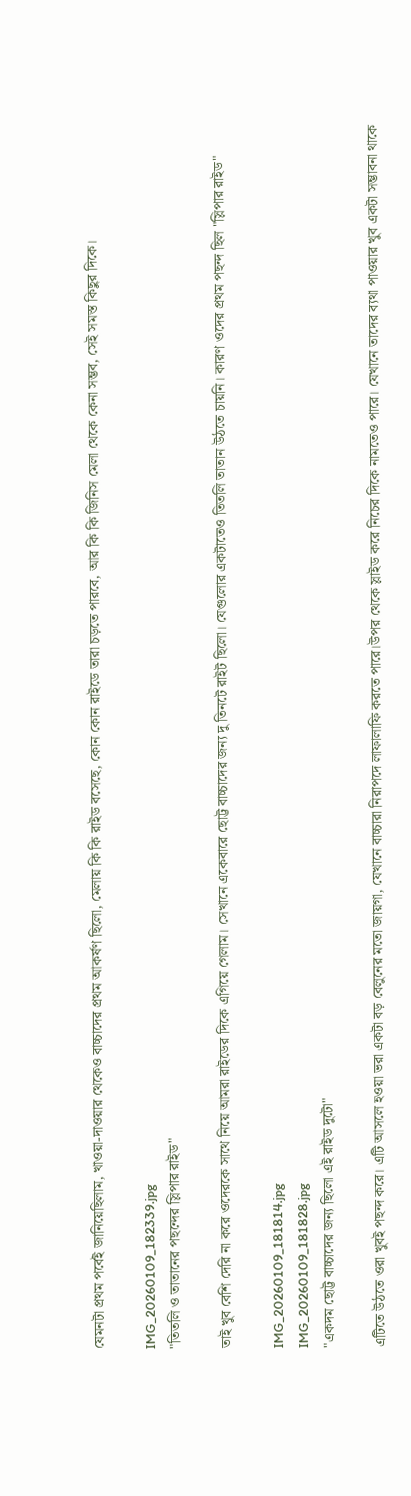যেমনটা প্রথম পর্বেই জানিয়েছিলাম, খাওয়া-দাওয়ার থেকেও বাচ্চাদের প্রথম আকর্ষণ ছিলো, মেলায় কি কি‌ রাইড বসেছে, কোন কোন রাইডে তারা চড়তে পারবে, আর কি কি জিনিস মেলা থেকে কেনা সম্ভব, সেই সমস্ত কিছুর দিকে।

IMG_20260109_182339.jpg
"তিতলি ও তাতানের পছন্দের স্লিপার রাইড"

তাই খুব বেশি দেরি না করে ওদেরকে সাথে নিয়ে আমরা রাইডের দিকে এগিয়ে গেলাম। সেখানে একেবারে ছোট্ট বাচ্চাদের জন্য দু তিনটে রাইট ছিলো। যেগুলোর একটাতেও তিতলি তাতান উঠতে চায়নি। কারণ ওদের প্রথম পছন্দ ছিল "স্লিপার রাইড"

IMG_20260109_181814.jpg
IMG_20260109_181828.jpg
"একদম ছোট্ট বাচ্চাদের জন্য ছিলো এই‌ রাইড দুটো"

এটিতে উঠতে ওরা খুবই পছন্দ করে। এটি আসলে হওয়া ভরা একটা বড় বেলুনের মতো জায়গা, যেখানে বাচ্চারা নিরাপদে লাফালাফি করতে পারে।‌উপর থেকে স্লাইড করে নিচের দিকে নামতেও পারে। যেখানে তাদের ব্যথা পাওয়ার খুব একটা সম্ভাবনা থাকে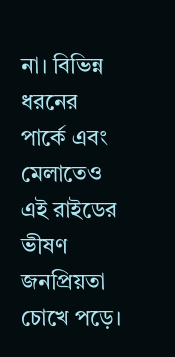না।‌ বিভিন্ন ধরনের পার্কে এবং মেলাতেও এই রাইডের ভীষণ জনপ্রিয়তা চোখে পড়ে।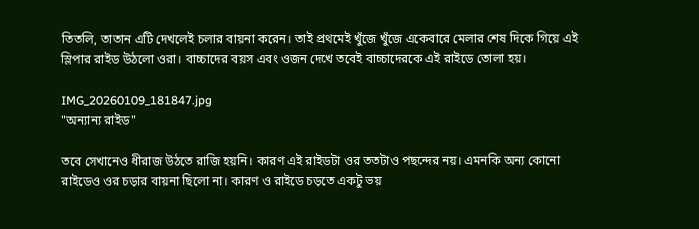তিতলি, তাতান এটি দেখলেই চলার বায়না করেন। তাই প্রথমেই খুঁজে খুঁজে একেবারে মেলার শেষ দিকে গিয়ে এই স্লিপার রাইড উঠলো ওরা। বাচ্চাদের বয়স এবং ওজন দেখে তবেই বাচ্চাদেরকে এই রাইডে তোলা হয়।

IMG_20260109_181847.jpg
"অন্যান্য রাইড"

তবে সেখানেও ধীরাজ উঠতে রাজি হয়নি। কারণ এই রাইডটা ওর ততটাও পছন্দের নয়। এমনকি অন্য কোনো রাইডেও ওর চড়ার বায়না ছিলো না। কারণ ও রাইডে চড়তে একটু ভয়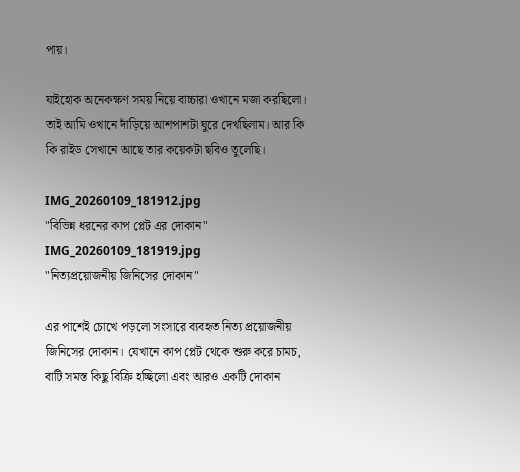পায়।

যাইহোক অনেকক্ষণ সময় নিয়ে বাচ্চারা ওখানে মজা করছিলো। তাই আমি ওখানে দাঁড়িয়ে আশপাশটা ঘুরে দেখছিলাম। আর কি কি রাইড সেখানে আছে তার কয়েকটা ছবিও তুলেছি।

IMG_20260109_181912.jpg
"বিভিন্ন ধরনের কাপ‌ প্লেট এর দোকান"
IMG_20260109_181919.jpg
"নিত্যপ্রয়োজনীয় জিনিসের দোকান"

এর পাশেই চোখে পড়লো সংসারে ব্যবহৃত নিত্য প্রয়োজনীয় জিনিসের দোকান। যেখানে কাপ প্লেট থেকে শুরু করে চামচ, বাটি সমস্ত কিছু বিক্রি হচ্ছিলো এবং আরও একটি দোকান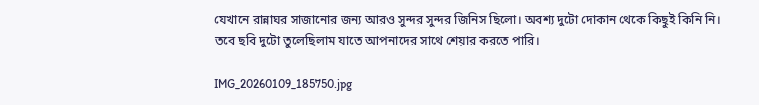যেখানে রান্নাঘর সাজানোর জন্য আরও সুন্দর সুন্দর জিনিস ছিলো। অবশ্য দুটো দোকান থেকে কিছুই কিনি‌‌ নি। তবে ছবি দুটো তুলেছিলাম যাতে আপনাদের সাথে শেয়ার করতে পারি।

IMG_20260109_185750.jpg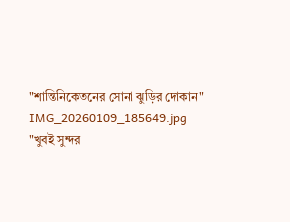"শান্তিনিকেতনের সোনা ঝুড়ির দোকান"
IMG_20260109_185649.jpg
"খুবই সুন্দর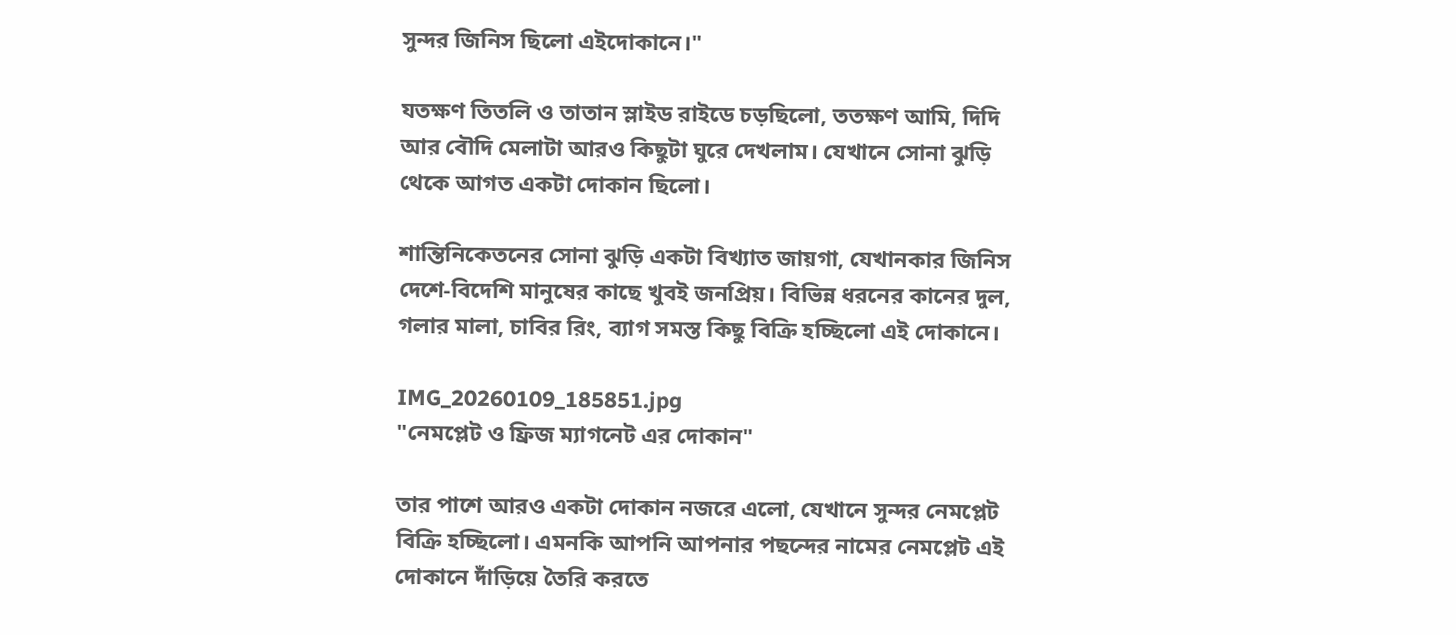সুন্দর জিনিস ছিলো এই‌দোকানে।"

যতক্ষণ তিতলি ও তাতান স্লাইড রাইডে চড়ছিলো, ততক্ষণ আমি, দিদি আর বৌদি মেলাটা আরও কিছুটা ঘুরে দেখলাম। যেখানে সোনা ঝুড়ি থেকে আগত একটা দোকান ছিলো।

শান্তিনিকেতনের সোনা ঝুড়ি একটা বিখ্যাত জায়গা, যেখানকার জিনিস দেশে-বিদেশি মানুষের কাছে খুবই জনপ্রিয়। বিভিন্ন ধরনের কানের‌ দুল, গলার মালা, চাবির রিং, ব্যাগ সমস্ত কিছু বিক্রি হচ্ছিলো এই দোকানে।

IMG_20260109_185851.jpg
"নেমপ্লেট ও ফ্রিজ‌ ম্যাগনেট এর দোকান"

তার পাশে আরও একটা দোকান নজরে এলো, যেখানে সুন্দর নেমপ্লেট বিক্রি হচ্ছিলো। এমনকি আপনি আপনার পছন্দের নামের নেমপ্লেট এই দোকানে দাঁড়িয়ে তৈরি করতে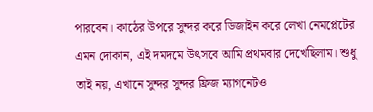পারবেন। কাঠের উপরে সুন্দর করে ডিজাইন করে লেখা নেমপ্লেটের এমন দোকান, এই দমদমে উৎসবে‌‌ আমি প্রথমবার দেখেছিলাম। শুধু তাই নয়, এখানে সুন্দর সুন্দর ফ্রিজ ম্যাগনেটও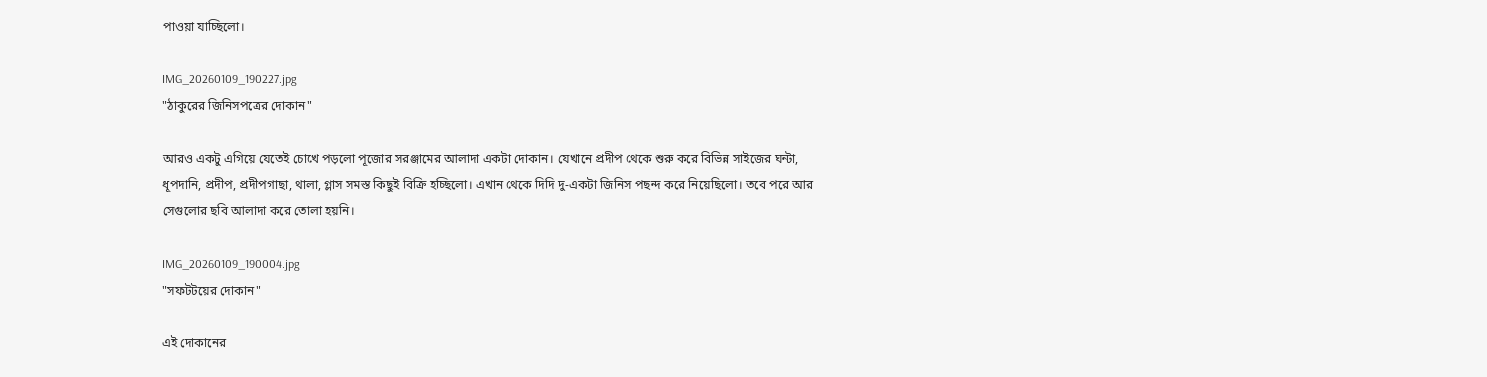পাওয়া যাচ্ছিলো।

IMG_20260109_190227.jpg
"ঠাকুরের জিনিসপত্রের দোকান"

আরও একটু এগিয়ে যেতেই চোখে পড়লো পূজোর সরঞ্জামের আলাদা একটা দোকান। যেখানে প্রদীপ থেকে শুরু করে বিভিন্ন সাইজের ঘন্টা, ধূপদানি, প্রদীপ, প্রদীপগাছা, থালা, গ্লাস সমস্ত কিছুই বিক্রি হচ্ছিলো। এখান থেকে দিদি দু-একটা জিনিস পছন্দ করে নিয়েছিলো। তবে পরে আর সেগুলোর ছবি‌ আলাদা করে তোলা হয়নি।

IMG_20260109_190004.jpg
"সফটটয়ের দোকান"

এই দোকানের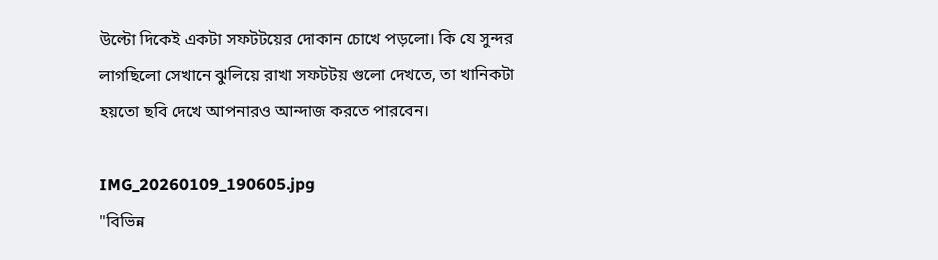উল্টো‌ দিকেই একটা সফটটয়ের দোকান চোখে পড়লো। কি যে সুন্দর লাগছিলো সেখানে ঝুলিয়ে রাখা সফটটয় গুলো দেখতে, তা খানিকটা হয়তো ছবি দেখে আপনারও আন্দাজ করতে পারবেন।

IMG_20260109_190605.jpg
"বিভিন্ন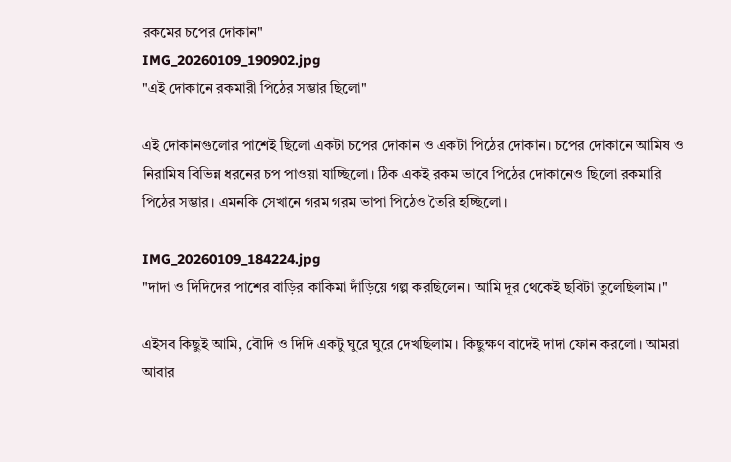রকমের চপের দোকান"
IMG_20260109_190902.jpg
"এই দোকানে রকমারী পিঠের সম্ভার ছিলো"

এই দোকানগুলোর পাশেই ছিলো একটা চপের দোকান ও একটা পিঠের দোকান। চপের দোকানে আমিষ ও নিরামিষ বিভিন্ন ধরনের চপ পাওয়া যাচ্ছিলো। ঠিক একই রকম ভাবে পিঠের দোকানেও ছিলো রকমারি পিঠের সম্ভার। এমনকি সেখানে গরম গরম ভাপা পিঠেও তৈরি হচ্ছিলো।

IMG_20260109_184224.jpg
"দাদা ও দিদিদের ‌পাশের বাড়ির কাকিমা দাঁড়িয়ে গল্প করছিলেন। আমি দূর থেকেই ছবিটা তুলেছিলাম।"

এইসব কিছুই আমি, বৌদি ও দিদি একটু ঘুরে ঘুরে দেখছিলাম। কিছুক্ষণ বাদেই দাদা ফোন করলো। আমরা আবার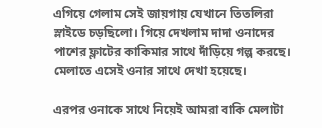এগিয়ে গেলাম সেই জায়গায় যেখানে তিতলিরা স্লাইডে চড়ছিলো। গিয়ে দেখলাম দাদা ওনাদের পাশের ফ্লাটের কাকিমার সাথে দাঁড়িয়ে গল্প করছে। মেলাতে এসেই ওনার সাথে দেখা হয়েছে।

এরপর ওনাকে সাথে নিয়েই আমরা বাকি মেলাটা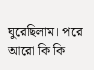ঘুরেছিলাম। পরে আরো কি কি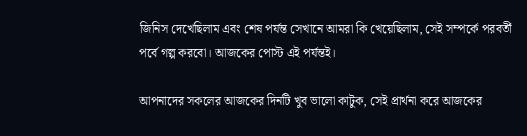জিনিস দেখেছিলাম এবং শেষ পর্যন্ত সেখানে আমরা কি খেয়েছিলাম, সেই সম্পর্কে পরবর্তী পর্বে গল্প করবো। আজকের পোস্ট এই পর্যন্তই।

আপনাদের সকলের আজকের দিনটি খুব ভালো কাটুক, সেই প্রার্থনা করে আজকের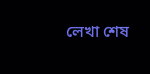লেখা শেষ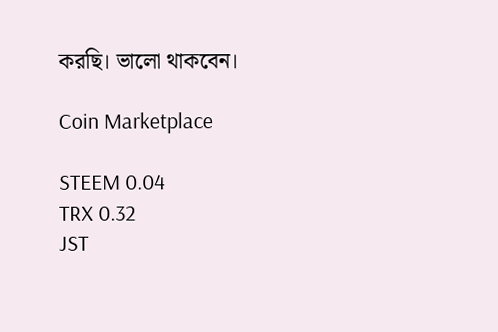করছি। ভালো থাকবেন।

Coin Marketplace

STEEM 0.04
TRX 0.32
JST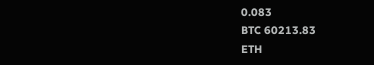0.083
BTC 60213.83
ETH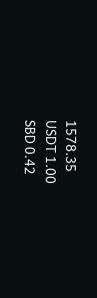1578.35
USDT 1.00
SBD 0.42